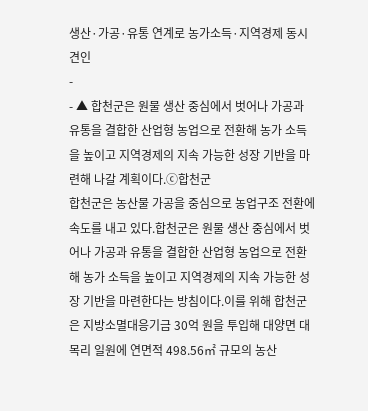생산·가공·유통 연계로 농가소득·지역경제 동시 견인
-
- ▲ 합천군은 원물 생산 중심에서 벗어나 가공과 유통을 결합한 산업형 농업으로 전환해 농가 소득을 높이고 지역경제의 지속 가능한 성장 기반을 마련해 나갈 계획이다.ⓒ합천군
합천군은 농산물 가공을 중심으로 농업구조 전환에 속도를 내고 있다.합천군은 원물 생산 중심에서 벗어나 가공과 유통을 결합한 산업형 농업으로 전환해 농가 소득을 높이고 지역경제의 지속 가능한 성장 기반을 마련한다는 방침이다.이를 위해 합천군은 지방소멸대응기금 30억 원을 투입해 대양면 대목리 일원에 연면적 498.56㎡ 규모의 농산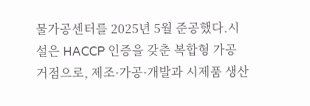물가공센터를 2025년 5월 준공했다.시설은 HACCP 인증을 갖춘 복합형 가공 거점으로, 제조·가공·개발과 시제품 생산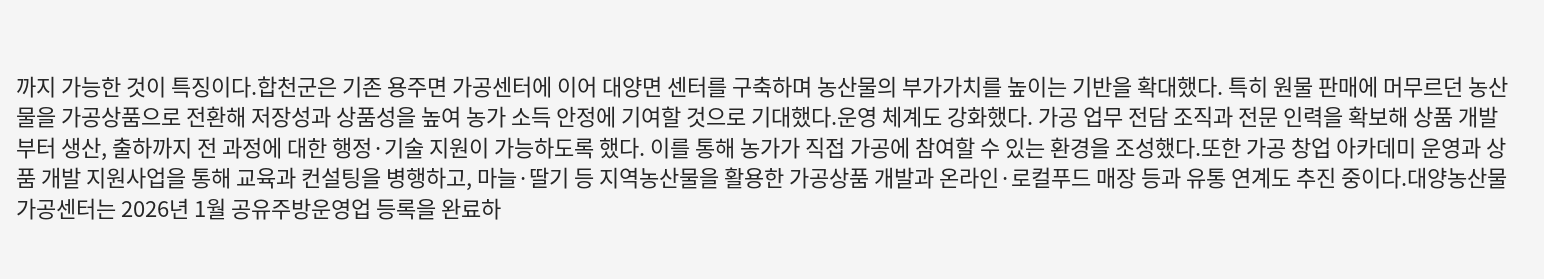까지 가능한 것이 특징이다.합천군은 기존 용주면 가공센터에 이어 대양면 센터를 구축하며 농산물의 부가가치를 높이는 기반을 확대했다. 특히 원물 판매에 머무르던 농산물을 가공상품으로 전환해 저장성과 상품성을 높여 농가 소득 안정에 기여할 것으로 기대했다.운영 체계도 강화했다. 가공 업무 전담 조직과 전문 인력을 확보해 상품 개발부터 생산, 출하까지 전 과정에 대한 행정·기술 지원이 가능하도록 했다. 이를 통해 농가가 직접 가공에 참여할 수 있는 환경을 조성했다.또한 가공 창업 아카데미 운영과 상품 개발 지원사업을 통해 교육과 컨설팅을 병행하고, 마늘·딸기 등 지역농산물을 활용한 가공상품 개발과 온라인·로컬푸드 매장 등과 유통 연계도 추진 중이다.대양농산물가공센터는 2026년 1월 공유주방운영업 등록을 완료하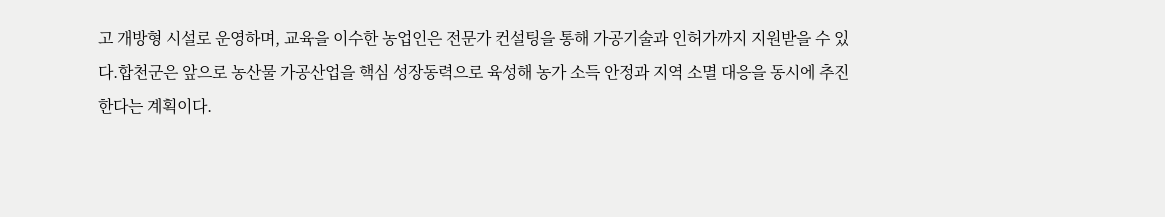고 개방형 시설로 운영하며, 교육을 이수한 농업인은 전문가 컨설팅을 통해 가공기술과 인허가까지 지원받을 수 있다.합천군은 앞으로 농산물 가공산업을 핵심 성장동력으로 육성해 농가 소득 안정과 지역 소멸 대응을 동시에 추진한다는 계획이다.